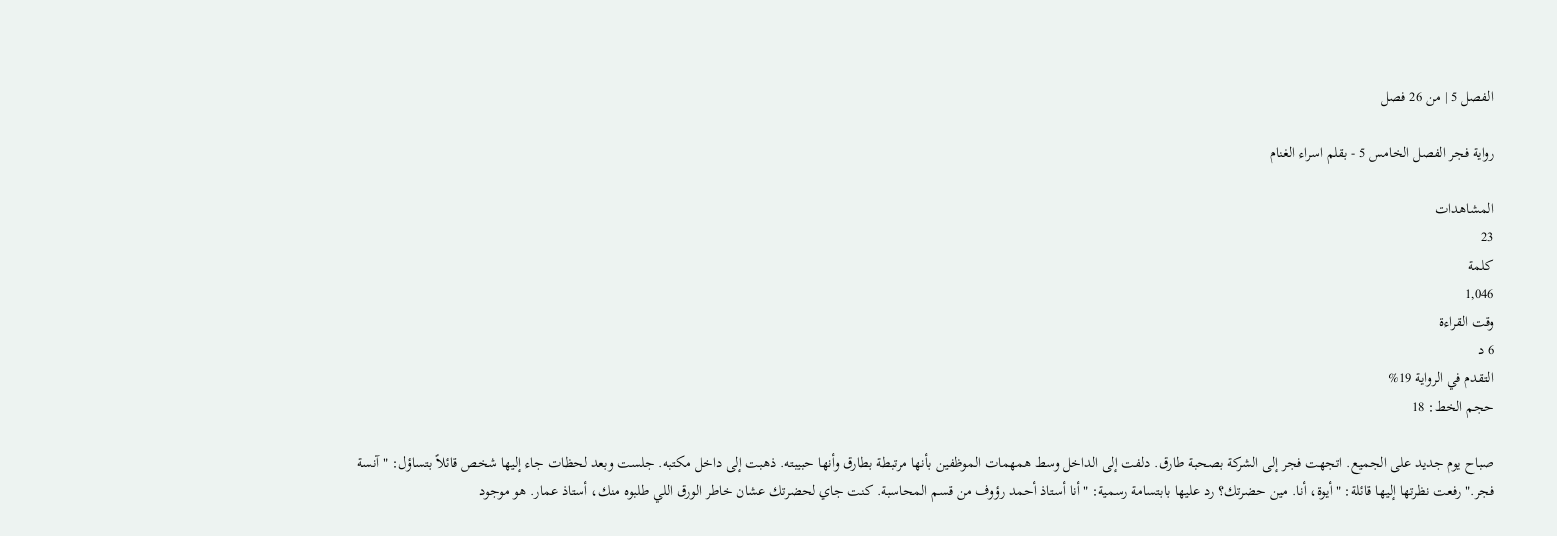الفصل 5 | من 26 فصل

رواية فجر الفصل الخامس 5 - بقلم اسراء الغنام

المشاهدات
23
كلمة
1,046
وقت القراءة
6 د
التقدم في الرواية 19%
حجم الخط: 18

صباح يوم جديد على الجميع. اتجهت فجر إلى الشركة بصحبة طارق. دلفت إلى الداخل وسط همهمات الموظفين بأنها مرتبطة بطارق وأنها حبيبته. ذهبت إلى داخل مكتبه. جلست وبعد لحظات جاء إليها شخص قائلاً بتساؤل: "آنسة فجر." رفعت نظرتها إليها قائلة: "أيوة، أنا. مين حضرتك؟ رد عليها بابتسامة رسمية: "أنا أستاذ أحمد رؤوف من قسم المحاسبة. كنت جاي لحضرتك عشان خاطر الورق اللي طلبوه منك، أستاذ عمار. هو موجود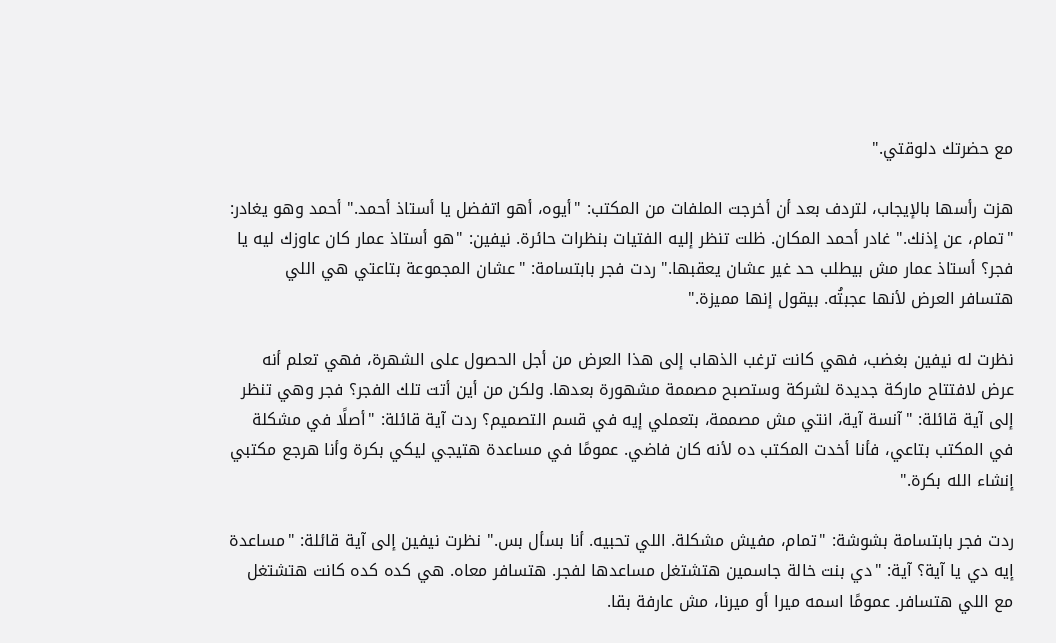مع حضرتك دلوقتي."

هزت رأسها بالإيجاب، لتردف بعد أن أخرجت الملفات من المكتب: "أيوه، أهو اتفضل يا أستاذ أحمد." أحمد وهو يغادر: "تمام، عن إذنك." غادر أحمد المكان. ظلت تنظر إليه الفتيات بنظرات حائرة. نيفين: "هو أستاذ عمار كان عاوزك ليه يا فجر؟ أستاذ عمار مش بيطلب حد غير عشان يعقبها." ردت فجر بابتسامة: "عشان المجموعة بتاعتي هي اللي هتسافر العرض لأنها عجبتُه. بيقول إنها مميزة."

نظرت له نيفين بغضب، فهي كانت ترغب الذهاب إلى هذا العرض من أجل الحصول على الشهرة، فهي تعلم أنه عرض لافتتاح ماركة جديدة لشركة وستصبح مصممة مشهورة بعدها. ولكن من أين أتت تلك الفجر؟ فجر وهي تنظر إلى آية قائلة: "آنسة آية، انتي مش مصممة، بتعملي إيه في قسم التصميم؟ ردت آية قائلة: "أصلًا في مشكلة في المكتب بتاعي، فأنا أخدت المكتب ده لأنه كان فاضي. عمومًا في مساعدة هتيجي ليكي بكرة وأنا هرجع مكتبي إنشاء الله بكرة."

ردت فجر بابتسامة بشوشة: "تمام، مفيش مشكلة. اللي تحبيه. أنا بسأل بس." نظرت نيفين إلى آية قائلة: "مساعدة إيه دي يا آية؟ آية: "دي بنت خالة جاسمين هتشتغل مساعدها لفجر. هتسافر معاه. هي كده كده كانت هتشتغل مع اللي هتسافر. عمومًا اسمه ميرا أو ميرنا، مش عارفة بقا.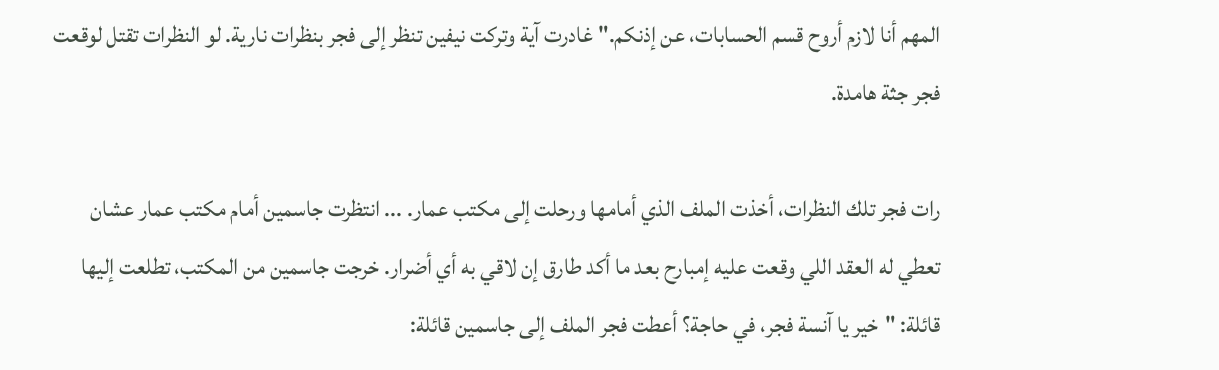المهم أنا لازم أروح قسم الحسابات، عن إذنكم." غادرت آية وتركت نيفين تنظر إلى فجر بنظرات نارية. لو النظرات تقتل لوقعت فجر جثة هامدة.

رات فجر تلك النظرات، أخذت الملف الذي أمامها ورحلت إلى مكتب عمار. ... انتظرت جاسمين أمام مكتب عمار عشان تعطي له العقد اللي وقعت عليه إمبارح بعد ما أكد طارق إن لاقي به أي أضرار. خرجت جاسمين من المكتب، تطلعت إليها قائلة: "خير يا آنسة فجر، في حاجة؟ أعطت فجر الملف إلى جاسمين قائلة: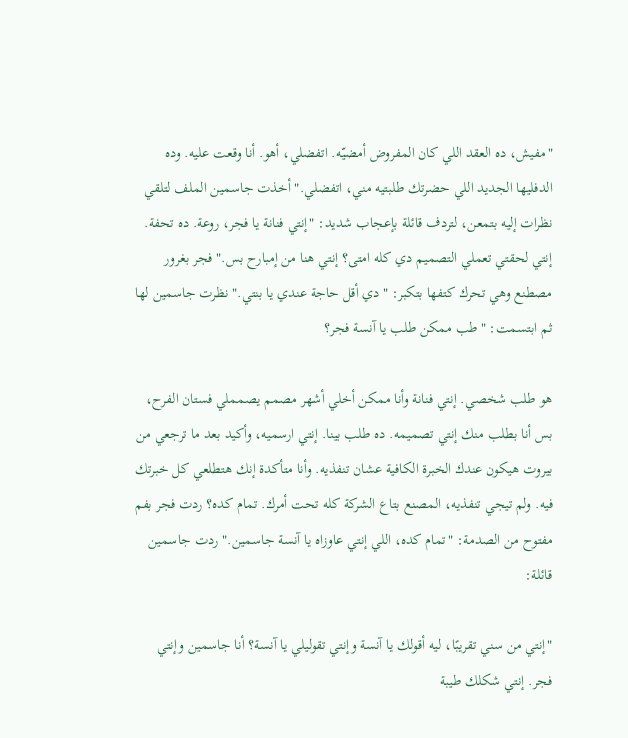"مفيش، ده العقد اللي كان المفروض أمضيّه. اتفضلي، أهو. أنا وقعت عليه. وده الدفليها الجديد اللي حضرتك طلبتيه مني، اتفضلي." أخذت جاسمين الملف لتلقي نظرات إليه بتمعن، لتردف قائلة بإعجاب شديد: "إنتي فنانة يا فجر، روعة. ده تحفة. إنتي لحقتي تعملي التصميم دي كله امتى؟ إنتي هنا من إمبارح بس." فجر بغرور مصطنع وهي تحرك كتفها بتكبر: "دي أقل حاجة عندي يا بنتي." نظرت جاسمين لها ثم ابتسمت: "طب ممكن طلب يا آنسة فجر؟

هو طلب شخصي. إنتي فنانة وأنا ممكن أخلي أشهر مصمم يصمملي فستان الفرح، بس أنا بطلب منك إنتي تصميمه. ده طلب بينا. إنتي ارسميه، وأكيد بعد ما ترجعي من بيروت هيكون عندك الخبرة الكافية عشان تنفذيه. وأنا متأكدة إنك هتطلعي كل خبرتك فيه. ولم تيجي تنفذيه، المصنع بتاع الشركة كله تحت أمرك. تمام كده؟ ردت فجر بفم مفتوح من الصدمة: "تمام كده، اللي إنتي عاوزاه يا آنسة جاسمين." ردت جاسمين قائلة:

"إنتي من سني تقريبًا، ليه أقولك يا آنسة وإنتي تقوليلي يا آنسة؟ أنا جاسمين وإنتي فجر. إنتي شكلك طيبة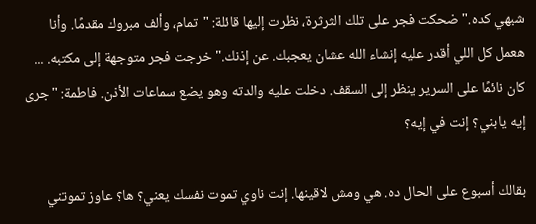شبهي كده." ضحكت فجر على تلك الثرثرة، نظرت إليها قائلة: "تمام، وألف مبروك مقدمًا. وأنا هعمل كل اللي أقدر عليه إنشاء الله عشان يعجبك. عن إذنك." خرجت فجر متوجهة إلى مكتبه. ... كان نائمًا على السرير ينظر إلى السقف. دخلت عليه والدته وهو يضع سماعات الأذن. فاطمة: "جرى إيه يابني؟ إنت في إيه؟

بقالك أسبوع على الحال ده. هي ومش لاقينها. إنت ناوي تموت نفسك يعني؟ ها؟ عاوز تموتني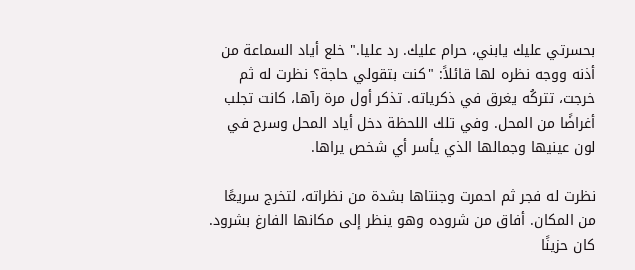بحسرتي عليك يابني، حرام عليك. رد عليا." خلع أياد السماعة من أذنه ووجه نظره لها قائلاً: "كنت بتقولي حاجة؟ نظرت له ثم خرجت، تتركُه يغرق في ذكرياته. تذكر أول مرة رآها، كانت تجلب أغراضًا من المحل. وفي تلك اللحظة دخل أياد المحل وسرح في لون عينيها وجمالها الذي يأسر أي شخص يراها.

نظرت له فجر ثم احمرت وجنتاها بشدة من نظراته، لتخرج سريعًا من المكان. أفاق من شروده وهو ينظر إلى مكانها الفارغ بشرود. كان حزينًا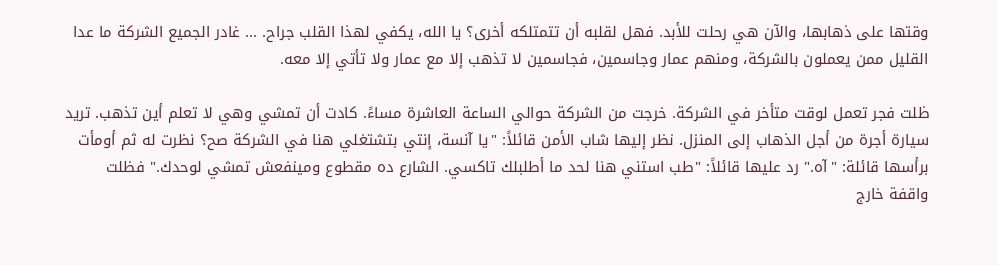وقتها على ذهابها، والآن هي رحلت للأبد. فهل لقلبه أن تتمتلكه أخرى؟ يا الله، يكفي لهذا القلب جراح. ... غادر الجميع الشركة ما عدا القليل ممن يعملون بالشركة، ومنهم عمار وجاسمين، فجاسمين لا تذهب إلا مع عمار ولا تأتي إلا معه.

ظلت فجر تعمل لوقت متأخر في الشركة. خرجت من الشركة حوالي الساعة العاشرة مساءً. كادت أن تمشي وهي لا تعلم أين تذهب. تريد سيارة أجرة من أجل الذهاب إلى المنزل. نظر إليها شاب الأمن قائلاً: "يا آنسة، إنتي بتشتغلي هنا في الشركة صح؟ نظرت له ثم أومأت برأسها قائلة: "آه." رد عليها قائلاً: "طب استني هنا لحد ما أطلبلك تاكسي. الشارع ده مقطوع ومينفعش تمشي لوحدك." فظلت واقفة خارج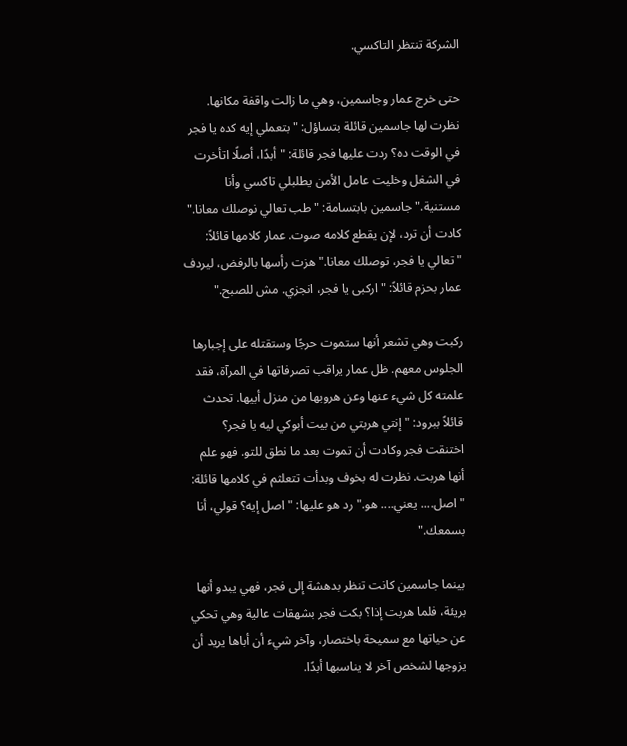الشركة تنتظر التاكسي.

حتى خرج عمار وجاسمين، وهي ما زالت واقفة مكانها. نظرت لها جاسمين قائلة بتساؤل: "بتعملي إيه كده يا فجر في الوقت ده؟ ردت عليها فجر قائلة: "أبدًا، أصلًا اتأخرت في الشغل وخليت عامل الأمن يطلبلي تاكسي وأنا مستنية." جاسمين بابتسامة: "طب تعالي نوصلك معانا." كادت أن ترد، لإن يقطع كلامه صوت. عمار كلامها قائلاً: "تعالي يا فجر، توصلك معانا." هزت رأسها بالرفض، ليردف عمار بحزم قائلاً: "اركبى يا فجر، انجزي. مش للصبح."

ركبت وهي تشعر أنها ستموت حرجًا وستقتله على إجبارها الجلوس معهم. ظل عمار يراقب تصرفاتها في المرآة، فقد علمته كل شيء عنها وعن هروبها من منزل أبيها. تحدث قائلاً ببرود: "إنتي هربتي من بيت أبوكي ليه يا فجر؟ اختنقت فجر وكادت أن تموت بعد ما نطق للتو. فهو علم أنها هربت. نظرت له بخوف وبدأت تتعلثم في كلامها قائلة: "اصل.... يعني.... هو." رد هو عليها: "اصل إيه؟ قولي، أنا بسمعك."

بينما جاسمين كانت تنظر بدهشة إلى فجر، فهي يبدو أنها بريئة، فلما هربت إذا؟ بكت فجر بشهقات عالية وهي تحكي عن حياتها مع سميحة باختصار، وآخر شيء أن أباها يريد أن يزوجها لشخص آخر لا يناسبها أبدًا.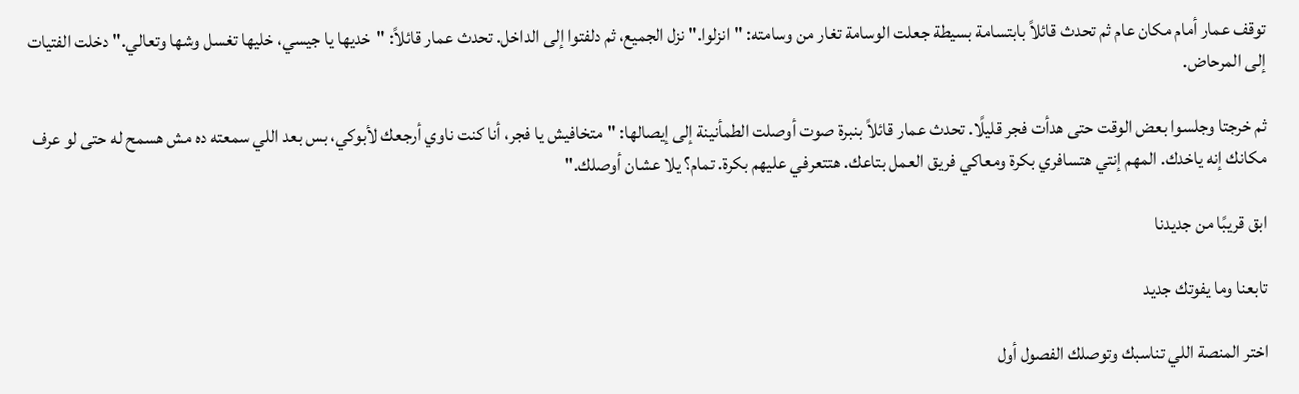توقف عمار أمام مكان عام ثم تحدث قائلاً بابتسامة بسيطة جعلت الوسامة تغار من وسامته: "انزلوا." نزل الجميع، ثم دلفتوا إلى الداخل. تحدث عمار قائلاً: "خديها يا جيسي، خليها تغسل وشها وتعالي." دخلت الفتيات إلى المرحاض.

ثم خرجتا وجلسوا بعض الوقت حتى هدأت فجر قليلًا. تحدث عمار قائلاً بنبرة صوت أوصلت الطمأنينة إلى إيصالها: "متخافيش يا فجر، أنا كنت ناوي أرجعك لأبوكي، بس بعد اللي سمعته ده مش هسمح له حتى لو عرف مكانك إنه ياخدك. المهم إنتي هتسافري بكرة ومعاكي فريق العمل بتاعك. هتتعرفي عليهم بكرة. تمام؟ يلا عشان أوصلك."

ابق قريبًا من جديدنا

تابعنا وما يفوتك جديد

اختر المنصة اللي تناسبك وتوصلك الفصول أول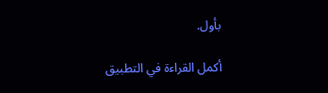بأول.

أكمل القراءة في التطبيق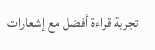تجربة قراءة أفضل مع إشعارات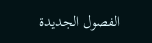الفصول الجديدة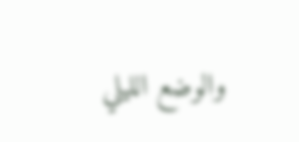والوضع الليلي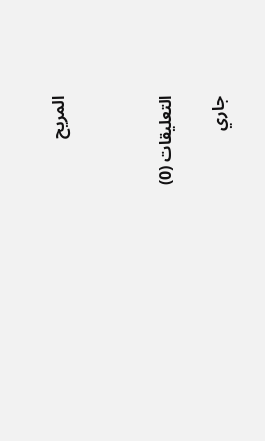المريح



التعليقات (0)

جاري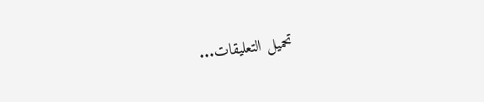تحميل التعليقات...